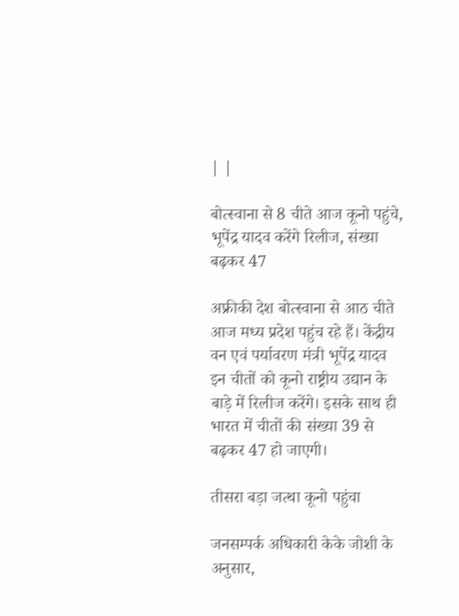| |

बोत्स्वाना से 8 चीते आज कूनो पहुंचे, भूपेंद्र यादव करेंगे रिलीज, संख्या बढ़कर 47

अफ्रीकी देश बोत्स्वाना से आठ चीते आज मध्य प्रदेश पहुंच रहे हैं। केंद्रीय वन एवं पर्यावरण मंत्री भूपेंद्र यादव इन चीतों को कूनो राष्ट्रीय उद्यान के बाड़े में रिलीज करेंगे। इसके साथ ही भारत में चीतों की संख्या 39 से बढ़कर 47 हो जाएगी।

तीसरा बड़ा जत्था कूनो पहुंचा

जनसम्पर्क अधिकारी केके जोशी के अनुसार,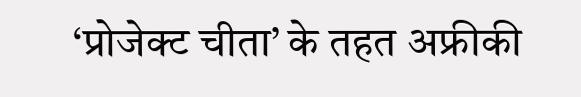‘प्रोजेक्ट चीता’ के तहत अफ्रीकी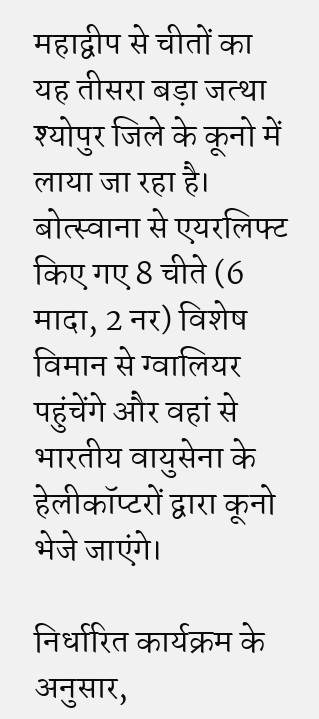महाद्वीप से चीतों का यह तीसरा बड़ा जत्था श्योपुर जिले के कूनो में लाया जा रहा है। बोत्स्वाना से एयरलिफ्ट किए गए 8 चीते (6 मादा, 2 नर) विशेष विमान से ग्वालियर पहुंचेंगे और वहां से भारतीय वायुसेना के हेलीकॉप्टरों द्वारा कूनो भेजे जाएंगे।

निर्धारित कार्यक्रम के अनुसार,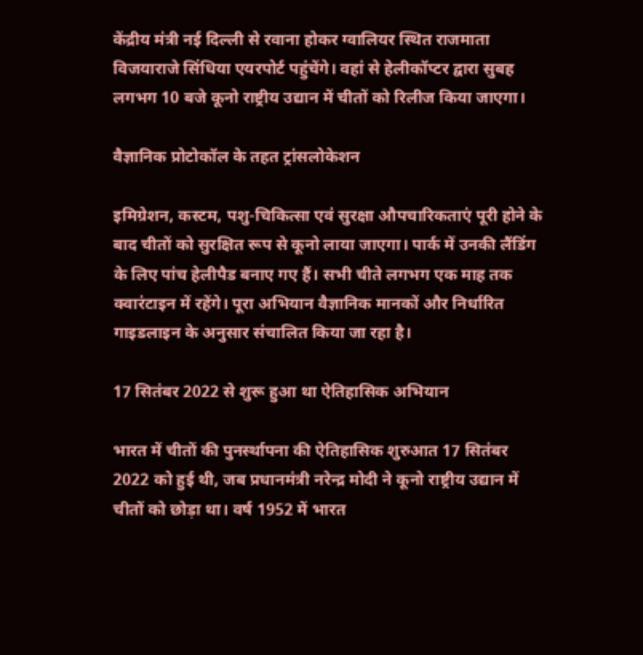केंद्रीय मंत्री नई दिल्ली से रवाना होकर ग्वालियर स्थित राजमाता विजयाराजे सिंधिया एयरपोर्ट पहुंचेंगे। वहां से हेलीकॉप्टर द्वारा सुबह लगभग 10 बजे कूनो राष्ट्रीय उद्यान में चीतों को रिलीज किया जाएगा।

वैज्ञानिक प्रोटोकॉल के तहत ट्रांसलोकेशन

इमिग्रेशन, कस्टम, पशु-चिकित्सा एवं सुरक्षा औपचारिकताएं पूरी होने के बाद चीतों को सुरक्षित रूप से कूनो लाया जाएगा। पार्क में उनकी लैंडिंग के लिए पांच हेलीपैड बनाए गए हैं। सभी चीते लगभग एक माह तक क्वारंटाइन में रहेंगे। पूरा अभियान वैज्ञानिक मानकों और निर्धारित गाइडलाइन के अनुसार संचालित किया जा रहा है।

17 सितंबर 2022 से शुरू हुआ था ऐतिहासिक अभियान

भारत में चीतों की पुनर्स्थापना की ऐतिहासिक शुरुआत 17 सितंबर 2022 को हुई थी, जब प्रधानमंत्री नरेन्द्र मोदी ने कूनो राष्ट्रीय उद्यान में चीतों को छोड़ा था। वर्ष 1952 में भारत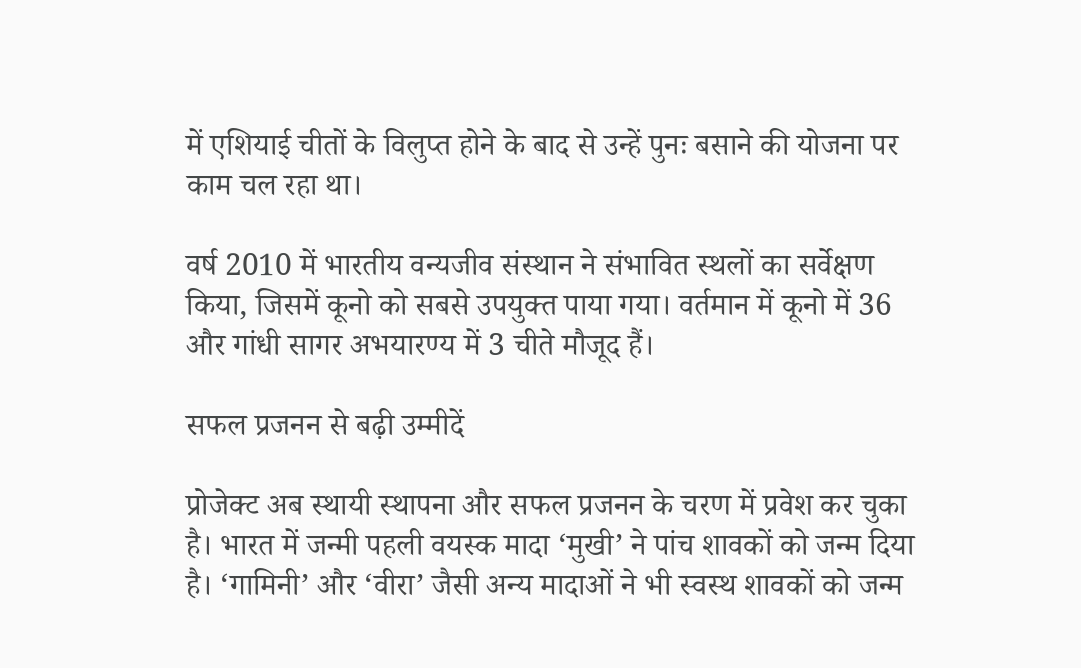में एशियाई चीतों के विलुप्त होने के बाद से उन्हें पुनः बसाने की योजना पर काम चल रहा था।

वर्ष 2010 में भारतीय वन्यजीव संस्थान ने संभावित स्थलों का सर्वेक्षण किया, जिसमें कूनो को सबसे उपयुक्त पाया गया। वर्तमान में कूनो में 36 और गांधी सागर अभयारण्य में 3 चीते मौजूद हैं।

सफल प्रजनन से बढ़ी उम्मीदें

प्रोजेक्ट अब स्थायी स्थापना और सफल प्रजनन के चरण में प्रवेश कर चुका है। भारत में जन्मी पहली वयस्क मादा ‘मुखी’ ने पांच शावकों को जन्म दिया है। ‘गामिनी’ और ‘वीरा’ जैसी अन्य मादाओं ने भी स्वस्थ शावकों को जन्म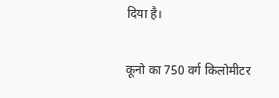दिया है।

कूनो का 750 वर्ग किलोमीटर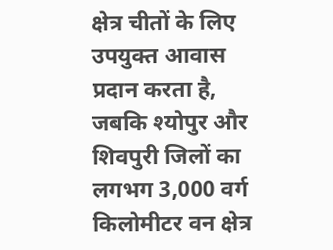क्षेत्र चीतों के लिए उपयुक्त आवास प्रदान करता है, जबकि श्योपुर और शिवपुरी जिलों का लगभग 3,000 वर्ग किलोमीटर वन क्षेत्र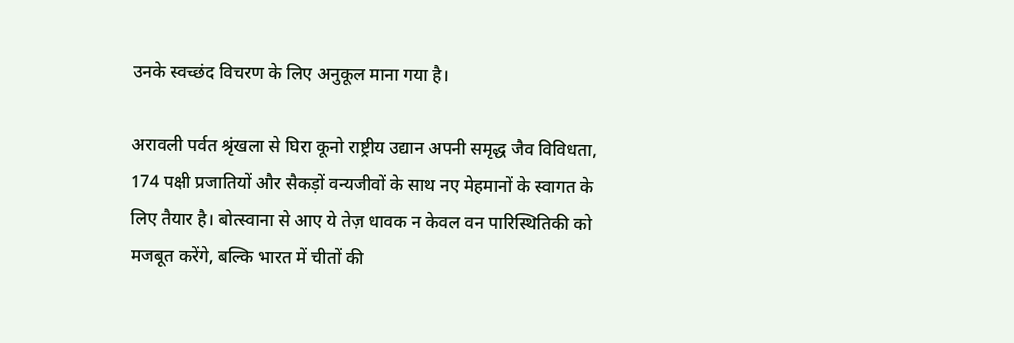उनके स्वच्छंद विचरण के लिए अनुकूल माना गया है।

अरावली पर्वत श्रृंखला से घिरा कूनो राष्ट्रीय उद्यान अपनी समृद्ध जैव विविधता, 174 पक्षी प्रजातियों और सैकड़ों वन्यजीवों के साथ नए मेहमानों के स्वागत के लिए तैयार है। बोत्स्वाना से आए ये तेज़ धावक न केवल वन पारिस्थितिकी को मजबूत करेंगे, बल्कि भारत में चीतों की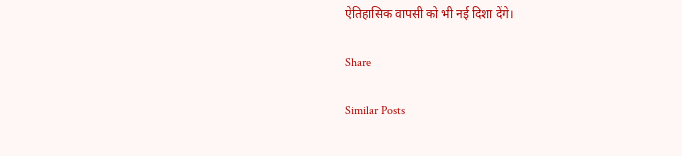ऐतिहासिक वापसी को भी नई दिशा देंगे।

Share

Similar Posts